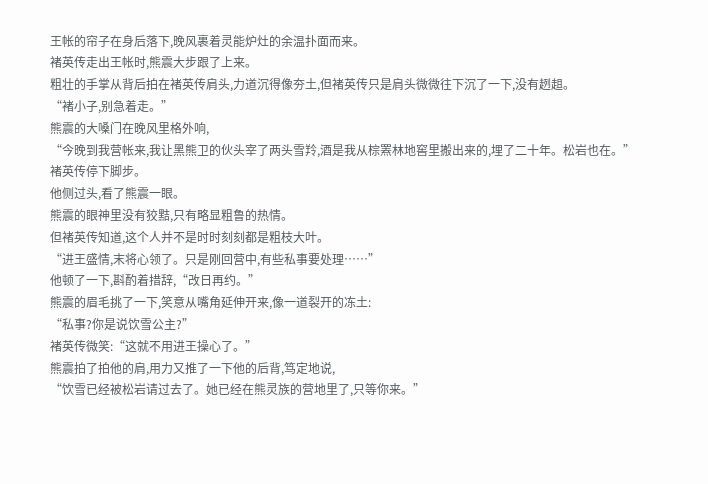王帐的帘子在身后落下,晚风裹着灵能炉灶的余温扑面而来。
褚英传走出王帐时,熊震大步跟了上来。
粗壮的手掌从背后拍在褚英传肩头,力道沉得像夯土,但褚英传只是肩头微微往下沉了一下,没有趔趄。
“褚小子,别急着走。”
熊震的大嗓门在晚风里格外响,
“今晚到我营帐来,我让黑熊卫的伙头宰了两头雪羚,酒是我从棕罴林地窖里搬出来的,埋了二十年。松岩也在。”
褚英传停下脚步。
他侧过头,看了熊震一眼。
熊震的眼神里没有狡黠,只有略显粗鲁的热情。
但褚英传知道,这个人并不是时时刻刻都是粗枝大叶。
“进王盛情,末将心领了。只是刚回营中,有些私事要处理……”
他顿了一下,斟酌着措辞,“改日再约。”
熊震的眉毛挑了一下,笑意从嘴角延伸开来,像一道裂开的冻土:
“私事?你是说饮雪公主?”
褚英传微笑:“这就不用进王操心了。”
熊震拍了拍他的肩,用力又推了一下他的后背,笃定地说,
“饮雪已经被松岩请过去了。她已经在熊灵族的营地里了,只等你来。”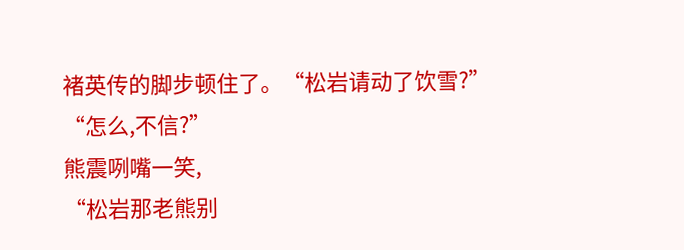褚英传的脚步顿住了。“松岩请动了饮雪?”
“怎么,不信?”
熊震咧嘴一笑,
“松岩那老熊别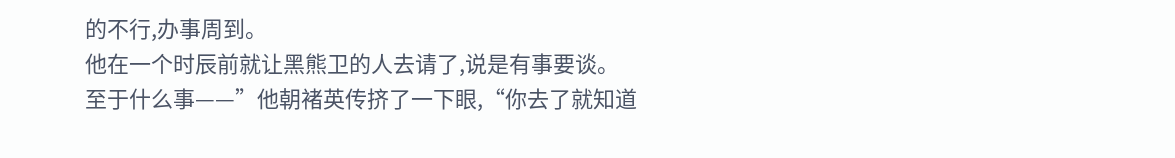的不行,办事周到。
他在一个时辰前就让黑熊卫的人去请了,说是有事要谈。
至于什么事——”他朝褚英传挤了一下眼,“你去了就知道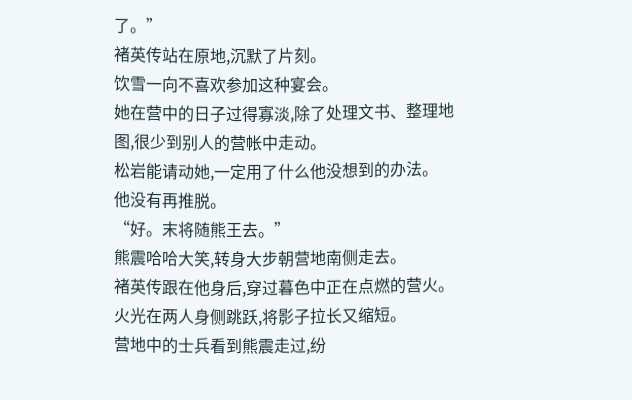了。”
褚英传站在原地,沉默了片刻。
饮雪一向不喜欢参加这种宴会。
她在营中的日子过得寡淡,除了处理文书、整理地图,很少到别人的营帐中走动。
松岩能请动她,一定用了什么他没想到的办法。
他没有再推脱。
“好。末将随熊王去。”
熊震哈哈大笑,转身大步朝营地南侧走去。
褚英传跟在他身后,穿过暮色中正在点燃的营火。
火光在两人身侧跳跃,将影子拉长又缩短。
营地中的士兵看到熊震走过,纷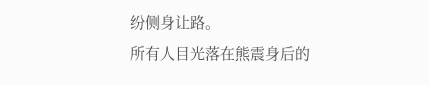纷侧身让路。
所有人目光落在熊震身后的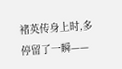褚英传身上时,多停留了一瞬——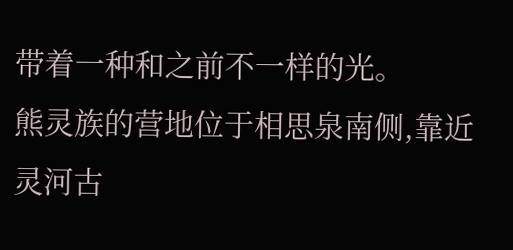带着一种和之前不一样的光。
熊灵族的营地位于相思泉南侧,靠近灵河古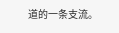道的一条支流。